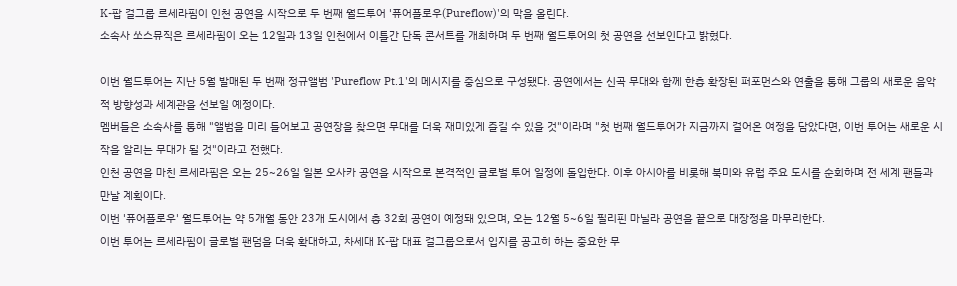K-팝 걸그룹 르세라핌이 인천 공연을 시작으로 두 번째 월드투어 '퓨어플로우(Pureflow)'의 막을 올린다.
소속사 쏘스뮤직은 르세라핌이 오는 12일과 13일 인천에서 이틀간 단독 콘서트를 개최하며 두 번째 월드투어의 첫 공연을 선보인다고 밝혔다.

이번 월드투어는 지난 5월 발매된 두 번째 정규앨범 'Pureflow Pt.1'의 메시지를 중심으로 구성됐다. 공연에서는 신곡 무대와 함께 한층 확장된 퍼포먼스와 연출을 통해 그룹의 새로운 음악적 방향성과 세계관을 선보일 예정이다.
멤버들은 소속사를 통해 "앨범을 미리 들어보고 공연장을 찾으면 무대를 더욱 재미있게 즐길 수 있을 것"이라며 "첫 번째 월드투어가 지금까지 걸어온 여정을 담았다면, 이번 투어는 새로운 시작을 알리는 무대가 될 것"이라고 전했다.
인천 공연을 마친 르세라핌은 오는 25~26일 일본 오사카 공연을 시작으로 본격적인 글로벌 투어 일정에 돌입한다. 이후 아시아를 비롯해 북미와 유럽 주요 도시를 순회하며 전 세계 팬들과 만날 계획이다.
이번 '퓨어플로우' 월드투어는 약 5개월 동안 23개 도시에서 총 32회 공연이 예정돼 있으며, 오는 12월 5~6일 필리핀 마닐라 공연을 끝으로 대장정을 마무리한다.
이번 투어는 르세라핌이 글로벌 팬덤을 더욱 확대하고, 차세대 K-팝 대표 걸그룹으로서 입지를 공고히 하는 중요한 무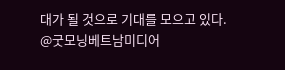대가 될 것으로 기대를 모으고 있다.
@굿모닝베트남미디어